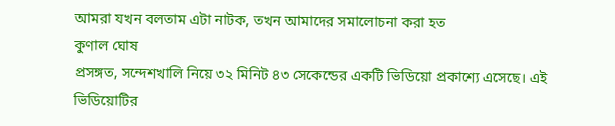আমরা যখন বলতাম এটা নাটক, তখন আমাদের সমালোচনা করা হত
কুণাল ঘোষ
প্রসঙ্গত, সন্দেশখালি নিয়ে ৩২ মিনিট ৪৩ সেকেন্ডের একটি ভিডিয়ো প্রকাশ্যে এসেছে। এই ভিডিয়োটির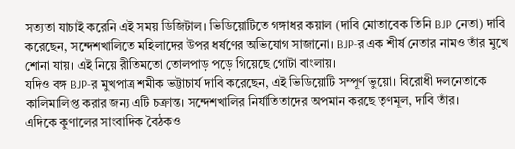সত্যতা যাচাই করেনি এই সময় ডিজিটাল। ভিডিয়োটিতে গঙ্গাধর কয়াল (দাবি মোতাবেক তিনি BJP নেতা) দাবি করেছেন, সন্দেশখালিতে মহিলাদের উপর ধর্ষণের অভিযোগ সাজানো। BJP-র এক শীর্ষ নেতার নামও তাঁর মুখে শোনা যায়। এই নিয়ে রীতিমতো তোলপাড় পড়ে গিয়েছে গোটা বাংলায়।
যদিও বঙ্গ BJP-র মুখপাত্র শমীক ভট্টাচার্য দাবি করেছেন, এই ভিডিয়োটি সম্পূর্ণ ভুয়ো। বিরোধী দলনেতাকে কালিমালিপ্ত করার জন্য এটি চক্রান্ত। সন্দেশখালির নির্যাতিতাদের অপমান করছে তৃণমূল, দাবি তাঁর।
এদিকে কুণালের সাংবাদিক বৈঠকও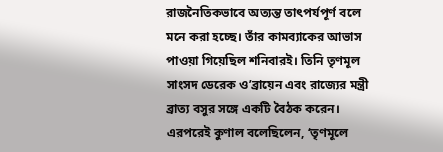রাজনৈতিকভাবে অত্যন্ত তাৎপর্যপূর্ণ বলে মনে করা হচ্ছে। তাঁর কামব্যাকের আভাস পাওয়া গিয়েছিল শনিবারই। তিনি তৃণমূল সাংসদ ডেরেক ও’ব্রায়েন এবং রাজ্যের মন্ত্রী ব্রাত্য বসুর সঙ্গে একটি বৈঠক করেন। এরপরেই কুণাল বলেছিলেন, ‘তৃণমূলে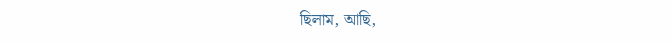ছিলাম, আছি,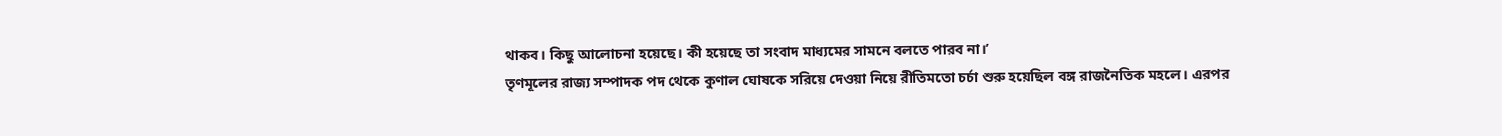থাকব। কিছু আলোচনা হয়েছে। কী হয়েছে তা সংবাদ মাধ্যমের সামনে বলতে পারব না।’
তৃণমূলের রাজ্য সম্পাদক পদ থেকে কুণাল ঘোষকে সরিয়ে দেওয়া নিয়ে রীতিমতো চর্চা শুরু হয়েছিল বঙ্গ রাজনৈতিক মহলে। এরপর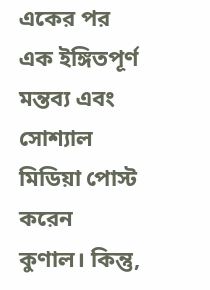একের পর এক ইঙ্গিতপূর্ণ মন্তব্য এবং সোশ্যাল মিডিয়া পোস্ট করেন কুণাল। কিন্তু,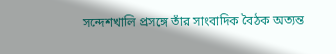সন্দেশখালি প্রসঙ্গে তাঁর সাংবাদিক বৈঠক অত্যন্ত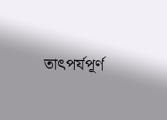তাৎপর্যপূর্ণ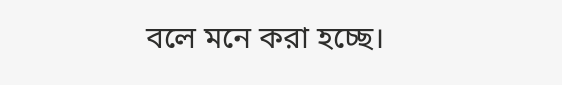বলে মনে করা হচ্ছে।